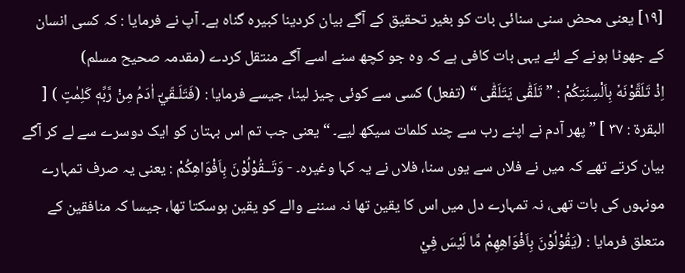[١٩] یعنی محض سنی سنائی بات کو بغیر تحقیق کے آگے بیان کردینا کبیرہ گناہ ہے۔ آپ نے فرمایا : کہ کسی انسان کے جھوٹا ہونے کے لئے یہی بات کافی ہے کہ وہ جو کچھ سنے اسے آگے منتقل کردے (مقدمہ صحیح مسلم)
اِذْ تَلَقَّوْنَهٗ بِاَلْسِنَتِكُمْ : ” تَلَقّٰی یَتَلَقّٰی “ (تفعل) کسی سے کوئی چیز لینا، جیسے فرمایا : (فَتَلَـقّيٰٓ اٰدَمُ مِنْ رَّبِّهٖ كَلِمٰتٍ ) [ البقرۃ : ٣٧ ] ” پھر آدم نے اپنے رب سے چند کلمات سیکھ لیے۔ “ یعنی جب تم اس بہتان کو ایک دوسرے سے لے کر آگے بیان کرتے تھے کہ میں نے فلاں سے یوں سنا، فلاں نے یہ کہا وغیرہ۔ - وَتَــقُوْلُوْنَ بِاَفْوَاهِكُمْ : یعنی یہ صرف تمہارے مونہوں کی بات تھی، نہ تمہارے دل میں اس کا یقین تھا نہ سننے والے کو یقین ہوسکتا تھا، جیسا کہ منافقین کے متعلق فرمایا : (يَقُوْلُوْنَ بِاَفْوَاهِھِمْ مَّا لَيْسَ فِيْ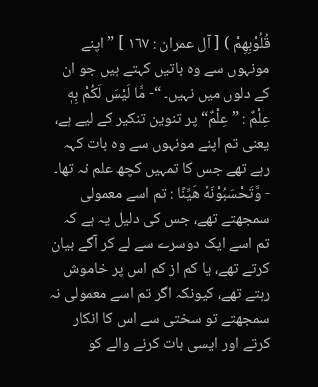قُلُوْبِھِمْ ) [ آل عمران : ١٦٧ ] ” اپنے مونہوں سے وہ باتیں کہتے ہیں جو ان کے دلوں میں نہیں۔ “- مَّا لَيْسَ لَكُمْ بِهٖ عِلْمٌ : ” عِلْمٌ“ پر تنوین تنکیر کے لیے ہے، یعنی تم اپنے مونہوں سے وہ بات کہہ رہے تھے جس کا تمہیں کچھ علم نہ تھا۔ - وَّتَحْسَبُوْنَهٗ هَيِّنًا : تم اسے معمولی سمجھتے تھے، جس کی دلیل یہ ہے کہ تم اسے ایک دوسرے سے لے کر آگے بیان کرتے تھے، یا کم از کم اس پر خاموش رہتے تھے، کیونکہ اگر تم اسے معمولی نہ سمجھتے تو سختی سے اس کا انکار کرتے اور ایسی بات کرنے والے کو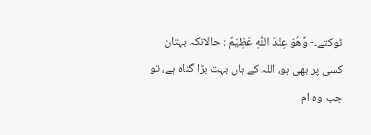ٹوکتے۔- وَّهُوَ عِنْدَ اللّٰهِ عَظِيْمٌ : حالانکہ بہتان کسی پر بھی ہو، اللہ کے ہاں بہت بڑا گناہ ہے، تو جب وہ ام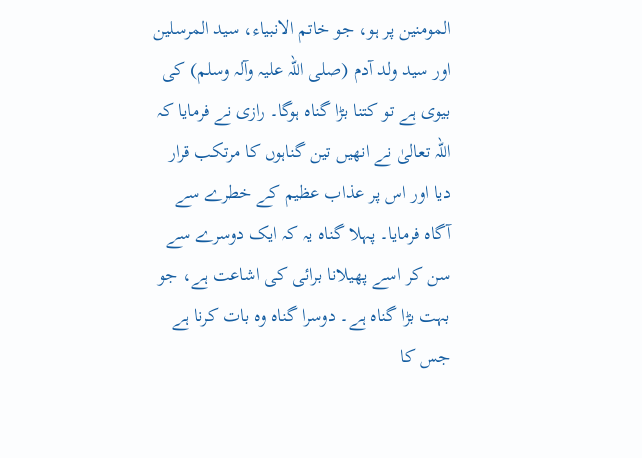المومنین پر ہو، جو خاتم الانبیاء، سید المرسلین اور سید ولد آدم (صلی اللہ علیہ وآلہ وسلم) کی بیوی ہے تو کتنا بڑا گناہ ہوگا۔ رازی نے فرمایا کہ اللہ تعالیٰ نے انھیں تین گناہوں کا مرتکب قرار دیا اور اس پر عذاب عظیم کے خطرے سے آگاہ فرمایا۔ پہلا گناہ یہ کہ ایک دوسرے سے سن کر اسے پھیلانا برائی کی اشاعت ہے، جو بہت بڑا گناہ ہے۔ دوسرا گناہ وہ بات کرنا ہے جس کا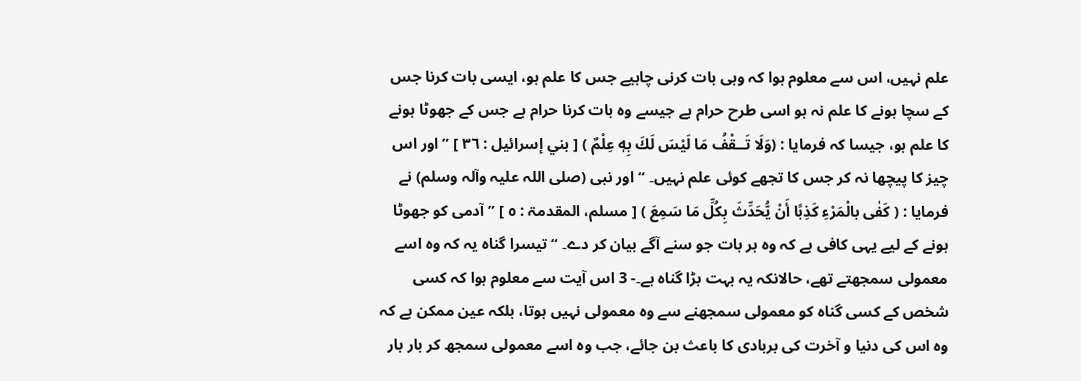علم نہیں، اس سے معلوم ہوا کہ وہی بات کرنی چاہیے جس کا علم ہو، ایسی بات کرنا جس کے سچا ہونے کا علم نہ ہو اسی طرح حرام ہے جیسے وہ بات کرنا حرام ہے جس کے جھوٹا ہونے کا علم ہو، جیسا کہ فرمایا : (وَلَا تَــقْفُ مَا لَيْسَ لَكَ بِهٖ عِلْمٌ ) [ بني إسرائیل : ٣٦ ] ” اور اس چیز کا پیچھا نہ کر جس کا تجھے کوئی علم نہیں۔ “ اور نبی (صلی اللہ علیہ وآلہ وسلم) نے فرمایا : ( کَفٰی بالْمَرْءِ کَذِبًا أَنْ یُّحَدِّثَ بِکُلِّ مَا سَمِعَ ) [ مسلم، المقدمۃ : ٥ ] ” آدمی کو جھوٹا ہونے کے لیے یہی کافی ہے کہ وہ ہر بات جو سنے آگے بیان کر دے۔ “ تیسرا گناہ یہ کہ وہ اسے معمولی سمجھتے تھے، حالانکہ یہ بہت بڑا گناہ ہے۔- 3 اس آیت سے معلوم ہوا کہ کسی شخص کے کسی گناہ کو معمولی سمجھنے سے وہ معمولی نہیں ہوتا، بلکہ عین ممکن ہے کہ وہ اس کی دنیا و آخرت کی بربادی کا باعث بن جائے، جب وہ اسے معمولی سمجھ کر بار بار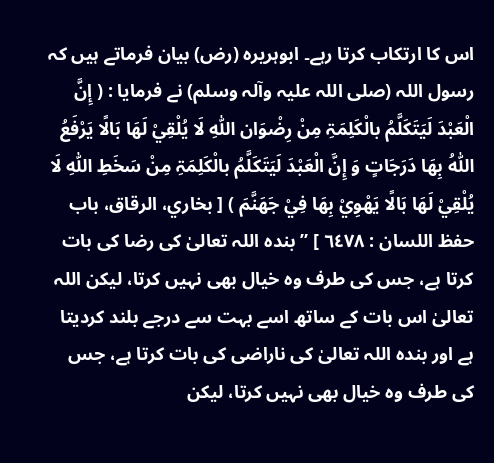اس کا ارتکاب کرتا رہے۔ ابوہریرہ (رض) بیان فرماتے ہیں کہ رسول اللہ (صلی اللہ علیہ وآلہ وسلم) نے فرمایا : ( إِنَّ الْعَبْدَ لَیَتَکَلَّمُ بالْکَلِمَۃِ مِنْ رِضْوَان اللّٰہِ لَا یُلْقِيْ لَھَا بَالًا یَرْفَعُ اللّٰہُ بِھَا دَرَجَاتٍ وَ إِنَّ الْعَبْدَ لَیَتَکَلَّمُ بالْکَلِمَۃِ مِنْ سَخَطِ اللّٰہِ لَا یُلْقِيْ لَھَا بَالًا یَھْوِيْ بِھَا فِيْ جَھَنَّمَ ) [ بخاري، الرقاق، باب حفظ اللسان : ٦٤٧٨ ] ” بندہ اللہ تعالیٰ کی رضا کی بات کرتا ہے، جس کی طرف وہ خیال بھی نہیں کرتا، لیکن اللہ تعالیٰ اس بات کے ساتھ اسے بہت سے درجے بلند کردیتا ہے اور بندہ اللہ تعالیٰ کی ناراضی کی بات کرتا ہے، جس کی طرف وہ خیال بھی نہیں کرتا، لیکن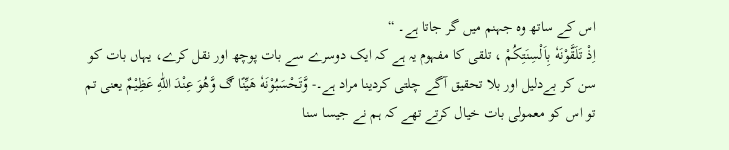اس کے ساتھ وہ جہنم میں گر جاتا ہے۔ “
اِذْ تَلَقَّوْنَهٗ بِاَلْسِنَتِكُمْ ، تلقی کا مفہوم یہ ہے کہ ایک دوسرے سے بات پوچھ اور نقل کرے، یہاں بات کو سن کر بےدلیل اور بلا تحقیق آگے چلتی کردینا مراد ہے۔- وَّتَحْسَبُوْنَهٗ هَيِّنًا ڰ وَّهُوَ عِنْدَ اللّٰهِ عَظِيْمٌ یعنی تم تو اس کو معمولی بات خیال کرتے تھے کہ ہم نے جیسا سنا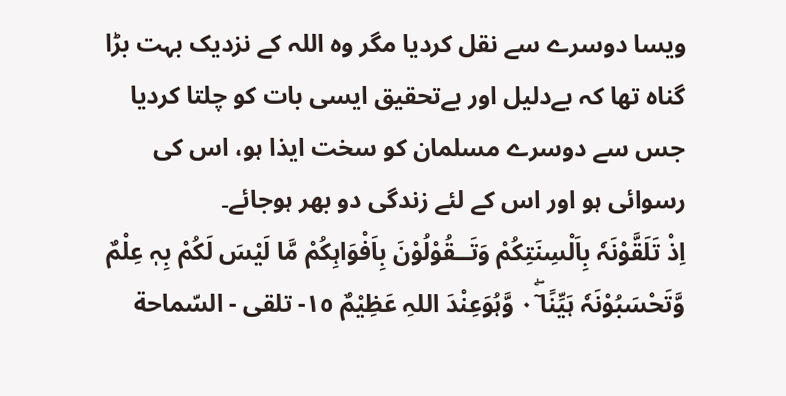ویسا دوسرے سے نقل کردیا مگر وہ اللہ کے نزدیک بہت بڑا گناہ تھا کہ بےدلیل اور بےتحقیق ایسی بات کو چلتا کردیا جس سے دوسرے مسلمان کو سخت ایذا ہو، اس کی رسوائی ہو اور اس کے لئے زندگی دو بھر ہوجائے۔
اِذْ تَلَقَّوْنَہٗ بِاَلْسِنَتِكُمْ وَتَــقُوْلُوْنَ بِاَفْوَاہِكُمْ مَّا لَيْسَ لَكُمْ بِہٖ عِلْمٌ وَّتَحْسَبُوْنَہٗ ہَيِّنًا ٠ۤۖ وَّہُوَعِنْدَ اللہِ عَظِيْمٌ ١٥- تلقی - السّماحة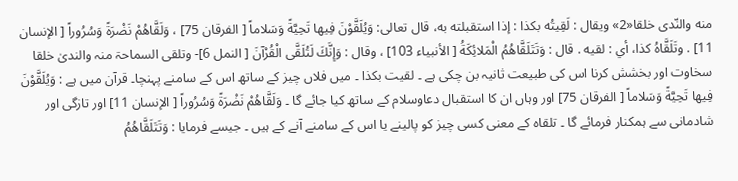منه والنّدى خلقا«2» ويقال : لَقِيتُه بکذا : إذا استقبلته به، قال تعالی: وَيُلَقَّوْنَ فِيها تَحِيَّةً وَسَلاماً [ الفرقان 75] ، وَلَقَّاهُمْ نَضْرَةً وَسُرُوراً [ الإنسان 11] . وتَلَقَّاهُ كذا، أي : لقيه . قال : وَتَتَلَقَّاهُمُ الْمَلائِكَةُ [ الأنبیاء 103] ، وقال : وَإِنَّكَ لَتُلَقَّى الْقُرْآنَ [ النمل 6]- وتلقی السماحۃ منہ والندیٰ خلقا سخاوت اور بخشش کرنا اس کی طبیعت ثانیہ بن چکی ہے ۔ لقیت بکذا ۔ میں فلاں چیز کے ساتھ اس کے سامنے پہنچا۔ قرآن میں ہے : وَيُلَقَّوْنَ فِيها تَحِيَّةً وَسَلاماً [ الفرقان 75] اور وہاں ان کا استقبال دعاوسلام کے ساتھ کیا جائے گا ۔ وَلَقَّاهُمْ نَضْرَةً وَسُرُوراً [ الإنسان 11] اور تازگی اور شادمانی سے ہمکنار فرمائے گا ۔ تلقاہ کے معنی کسی چیز کو پالینے یا اس کے سامنے آنے کے ہیں ۔ جیسے فرمایا : وَتَتَلَقَّاهُمُ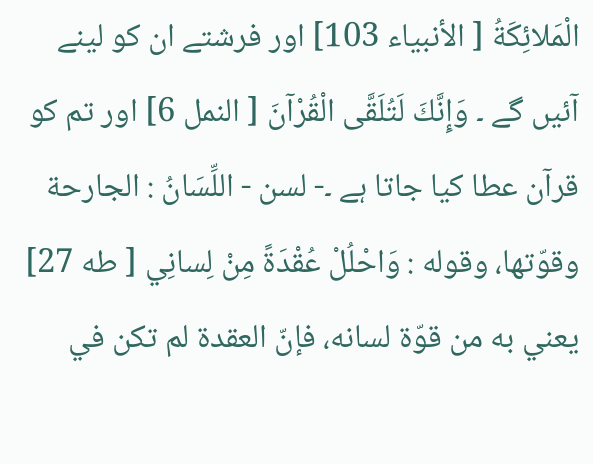الْمَلائِكَةُ [ الأنبیاء 103] اور فرشتے ان کو لینے آئیں گے ۔ وَإِنَّكَ لَتُلَقَّى الْقُرْآنَ [ النمل 6] اور تم کو قرآن عطا کیا جاتا ہے ۔- لسن - اللِّسَانُ : الجارحة وقوّتها، وقوله : وَاحْلُلْ عُقْدَةً مِنْ لِسانِي [ طه 27] يعني به من قوّة لسانه، فإنّ العقدة لم تکن في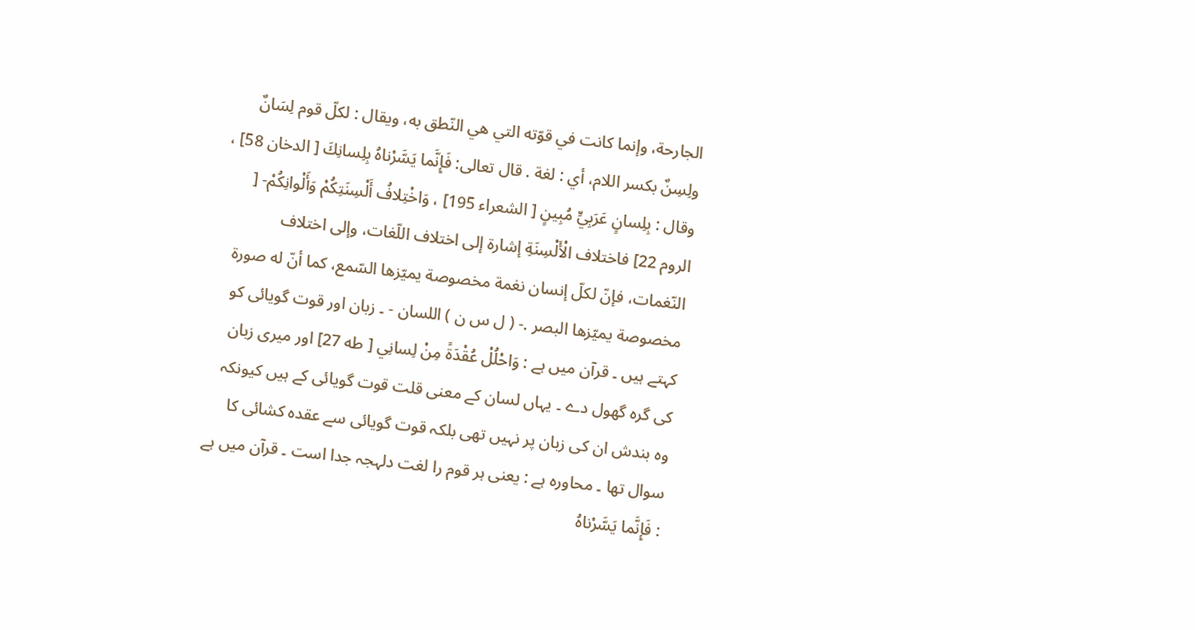الجارحة، وإنما کانت في قوّته التي هي النّطق به، ويقال : لكلّ قوم لِسَانٌ ولِسِنٌ بکسر اللام، أي : لغة . قال تعالی: فَإِنَّما يَسَّرْناهُ بِلِسانِكَ [ الدخان 58] ، وقال : بِلِسانٍ عَرَبِيٍّ مُبِينٍ [ الشعراء 195] ، وَاخْتِلافُ أَلْسِنَتِكُمْ وَأَلْوانِكُمْ- [ الروم 22] فاختلاف الْأَلْسِنَةِ إشارة إلى اختلاف اللّغات، وإلى اختلاف النّغمات، فإنّ لكلّ إنسان نغمة مخصوصة يميّزها السّمع، كما أنّ له صورة مخصوصة يميّزها البصر .- ( ل س ن ) اللسان - ۔ زبان اور قوت گویائی کو کہتے ہیں ۔ قرآن میں ہے : وَاحْلُلْ عُقْدَةً مِنْ لِسانِي [ طه 27] اور میری زبان کی گرہ گھول دے ۔ یہاں لسان کے معنی قلت قوت گویائی کے ہیں کیونکہ وہ بندش ان کی زبان پر نہیں تھی بلکہ قوت گویائی سے عقدہ کشائی کا سوال تھا ۔ محاورہ ہے : یعنی ہر قوم را لغت دلہجہ جدا است ۔ قرآن میں ہے : فَإِنَّما يَسَّرْناهُ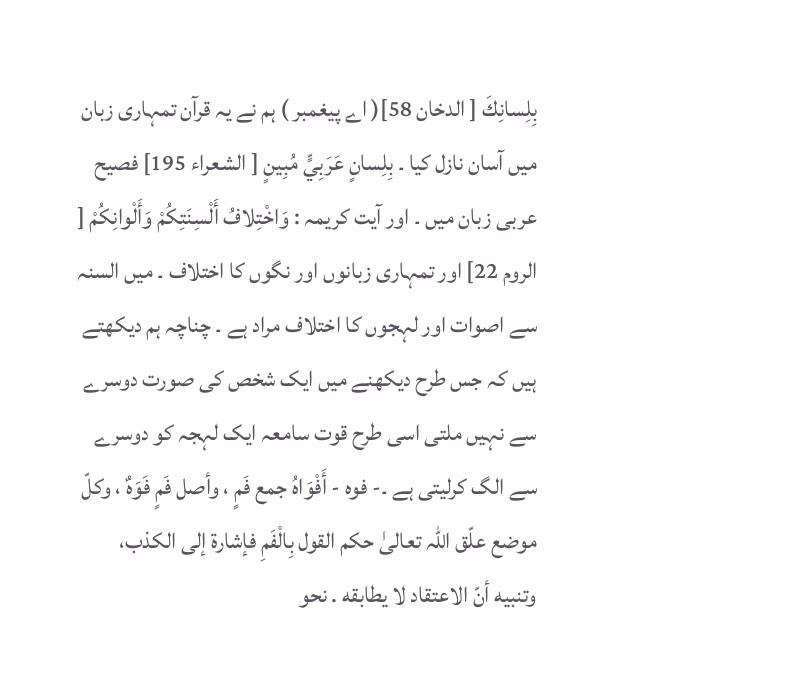بِلِسانِكَ [ الدخان 58]( اے پیغمبر ) ہم نے یہ قرآن تمہاری زبان میں آسان نازل کیا ۔ بِلِسانٍ عَرَبِيٍّ مُبِينٍ [ الشعراء 195] فصیح عربی زبان میں ۔ اور آیت کریمہ : وَاخْتِلافُ أَلْسِنَتِكُمْ وَأَلْوانِكُمْ [ الروم 22] اور تمہاری زبانوں اور نگوں کا اختلاف ۔ میں السنہ سے اصوات اور لہجوں کا اختلاف مراد ہے ۔ چناچہ ہم دیکھتے ہیں کہ جس طرح دیکھنے میں ایک شخص کی صورت دوسرے سے نہیں ملتی اسی طرح قوت سامعہ ایک لہجہ کو دوسرے سے الگ کرلیتی ہے ۔- فوه - أَفْوَاهُ جمع فَمٍ ، وأصل فَمٍ فَوَهٌ ، وكلّ موضع علّق اللہ تعالیٰ حکم القول بِالْفَمِ فإشارة إلى الکذب، وتنبيه أنّ الاعتقاد لا يطابقه . نحو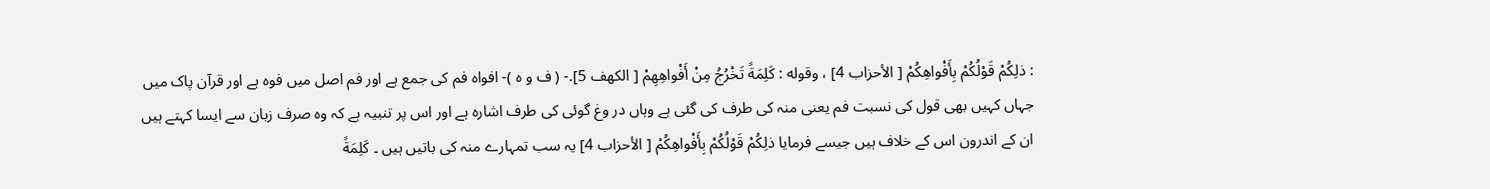: ذلِكُمْ قَوْلُكُمْ بِأَفْواهِكُمْ [ الأحزاب 4] ، وقوله : كَلِمَةً تَخْرُجُ مِنْ أَفْواهِهِمْ [ الكهف 5].- ( ف و ہ )- افواہ فم کی جمع ہے اور فم اصل میں فوہ ہے اور قرآن پاک میں جہاں کہیں بھی قول کی نسبت فم یعنی منہ کی طرف کی گئی ہے وہاں در وغ گوئی کی طرف اشارہ ہے اور اس پر تنبیہ ہے کہ وہ صرف زبان سے ایسا کہتے ہیں ان کے اندرون اس کے خلاف ہیں جیسے فرمایا ذلِكُمْ قَوْلُكُمْ بِأَفْواهِكُمْ [ الأحزاب 4] یہ سب تمہارے منہ کی باتیں ہیں ۔ كَلِمَةً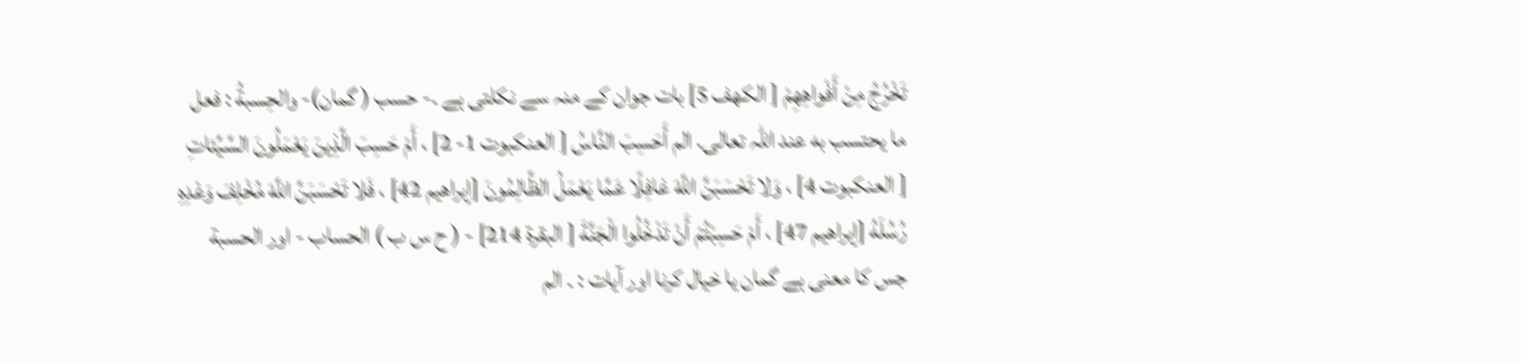تَخْرُجُ مِنْ أَفْواهِهِمْ [ الكهف 5] بات جوان کے منہ سے نکلتی ہے ۔- حسب ( گمان)- والحِسبةُ : فعل ما يحتسب به عند اللہ تعالی. الم أَحَسِبَ النَّاسُ [ العنکبوت 1- 2] ، أَمْ حَسِبَ الَّذِينَ يَعْمَلُونَ السَّيِّئاتِ [ العنکبوت 4] ، وَلا تَحْسَبَنَّ اللَّهَ غافِلًا عَمَّا يَعْمَلُ الظَّالِمُونَ [إبراهيم 42] ، فَلا تَحْسَبَنَّ اللَّهَ مُخْلِفَ وَعْدِهِ رُسُلَهُ [إبراهيم 47] ، أَمْ حَسِبْتُمْ أَنْ تَدْخُلُوا الْجَنَّةَ [ البقرة 214] - ( ح س ب ) الحساب - اور الحسبة جس کا معنی ہے گمان یا خیال کرنا اور آیات : ۔ الم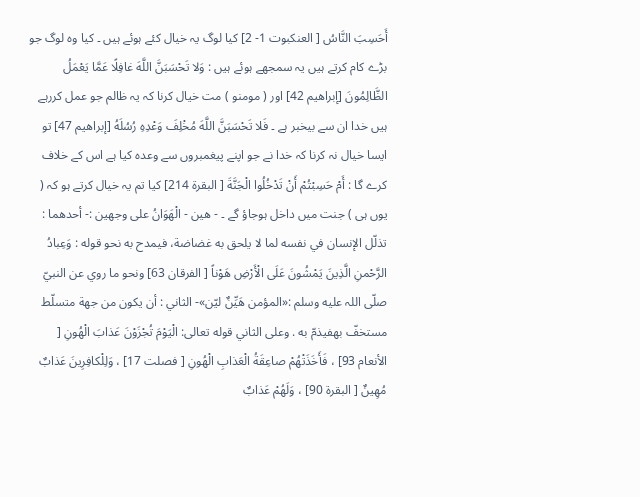أَحَسِبَ النَّاسُ [ العنکبوت 1- 2] کیا لوگ یہ خیال کئے ہوئے ہیں ۔ کیا وہ لوگ جو بڑے کام کرتے ہیں یہ سمجھے ہوئے ہیں : وَلا تَحْسَبَنَّ اللَّهَ غافِلًا عَمَّا يَعْمَلُ الظَّالِمُونَ [إبراهيم 42] اور ( مومنو ) مت خیال کرنا کہ یہ ظالم جو عمل کررہے ہیں خدا ان سے بیخبر ہے ۔ فَلا تَحْسَبَنَّ اللَّهَ مُخْلِفَ وَعْدِهِ رُسُلَهُ [إبراهيم 47] تو ایسا خیال نہ کرنا کہ خدا نے جو اپنے پیغمبروں سے وعدہ کیا ہے اس کے خلاف کرے گا : أَمْ حَسِبْتُمْ أَنْ تَدْخُلُوا الْجَنَّةَ [ البقرة 214] کیا تم یہ خیال کرتے ہو کہ ( یوں ہی ) جنت میں داخل ہوجاؤ گے ۔ - هين - الْهَوَانُ علی وجهين :- أحدهما : تذلّل الإنسان في نفسه لما لا يلحق به غضاضة، فيمدح به نحو قوله : وَعِبادُ الرَّحْمنِ الَّذِينَ يَمْشُونَ عَلَى الْأَرْضِ هَوْناً [ الفرقان 63] ونحو ما روي عن النبيّ صلّى اللہ عليه وسلم :«المؤمن هَيِّنٌ ليّن»- الثاني : أن يكون من جهة متسلّط مستخفّ بهفيذمّ به . وعلی الثاني قوله تعالی: الْيَوْمَ تُجْزَوْنَ عَذابَ الْهُونِ [ الأنعام 93] ، فَأَخَذَتْهُمْ صاعِقَةُ الْعَذابِ الْهُونِ [ فصلت 17] ، وَلِلْكافِرِينَ عَذابٌ مُهِينٌ [ البقرة 90] ، وَلَهُمْ عَذابٌ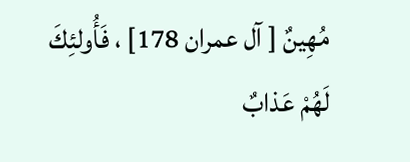مُهِينٌ [ آل عمران 178] ، فَأُولئِكَ لَهُمْ عَذابٌ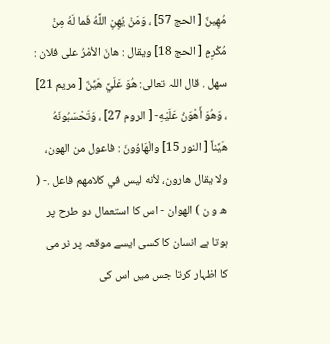مُهِينٌ [ الحج 57] ، وَمَنْ يُهِنِ اللَّهُ فَما لَهُ مِنْ مُكْرِمٍ [ الحج 18] ويقال : هانَ الأمْرُ علی فلان : سهل . قال اللہ تعالی: هُوَ عَلَيَّ هَيِّنٌ [ مریم 21] ، وَهُوَ أَهْوَنُ عَلَيْهِ- [ الروم 27] ، وَتَحْسَبُونَهُ هَيِّناً [ النور 15] والْهَاوُونَ : فاعول من الهون، ولا يقال هارون، لأنه ليس في کلامهم فاعل .- ( ھ و ن ) الھوان - اس کا استعمال دو طرح پر ہوتا ہے انسان کا کسی ایسے موقعہ پر نر می کا اظہار کرتا جس میں اس کی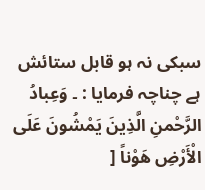سبکی نہ ہو قابل ستائش ہے چناچہ فرمایا : ۔ وَعِبادُ الرَّحْمنِ الَّذِينَ يَمْشُونَ عَلَى الْأَرْضِ هَوْناً [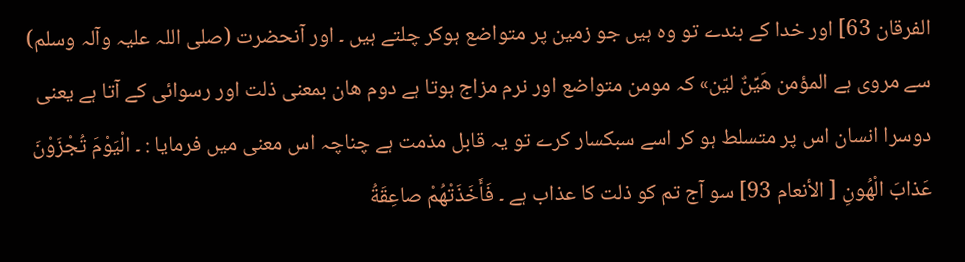الفرقان 63] اور خدا کے بندے تو وہ ہیں جو زمین پر متواضع ہوکر چلتے ہیں ۔ اور آنحضرت (صلی اللہ علیہ وآلہ وسلم) سے مروی ہے المؤمن هَيِّنٌ ليّن» کہ مومن متواضع اور نرم مزاج ہوتا ہے دوم ھان بمعنی ذلت اور رسوائی کے آتا ہے یعنی دوسرا انسان اس پر متسلط ہو کر اسے سبکسار کرے تو یہ قابل مذمت ہے چناچہ اس معنی میں فرمایا : ۔ الْيَوْمَ تُجْزَوْنَ عَذابَ الْهُونِ [ الأنعام 93] سو آج تم کو ذلت کا عذاب ہے ۔ فَأَخَذَتْهُمْ صاعِقَةُ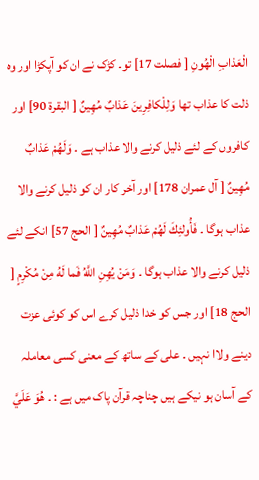الْعَذابِ الْهُونِ [ فصلت 17] تو۔ کڑک نے ان کو آپکڑا اور وہ ذلت کا عذاب تھا وَلِلْكافِرِينَ عَذابٌ مُهِينٌ [ البقرة 90] اور کافروں کے لئے ذلیل کرنے والا عذاب ہے ۔ وَلَهُمْ عَذابٌ مُهِينٌ [ آل عمران 178] اور آخر کار ان کو ذلیل کرنے والا عذاب ہوگا ۔ فَأُولئِكَ لَهُمْ عَذابٌ مُهِينٌ [ الحج 57] انکے لئے ذلیل کرنے والا عذاب ہوگا ۔ وَمَنْ يُهِنِ اللَّهُ فَما لَهُ مِنْ مُكْرِمٍ [ الحج 18] اور جس کو خدا ذلیل کرے اس کو کوئی عزت دینے ولاا نہیں ۔ علی کے ساتھ کے معنی کسی معاملہ کے آسان ہو نیکے ہیں چناچہ قرآن پاک میں ہے : ۔ هُوَ عَلَيَّ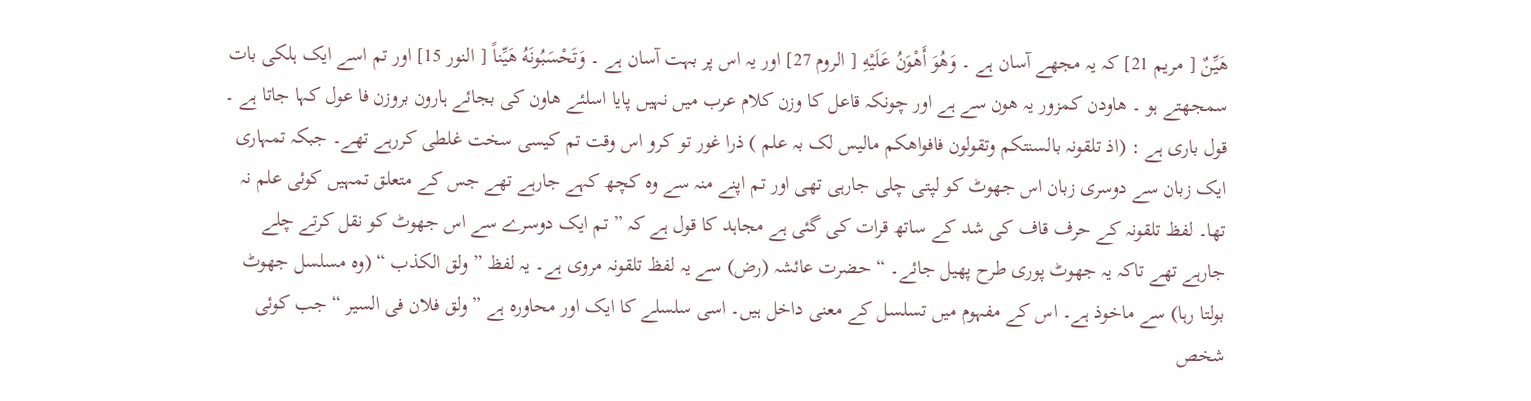هَيِّنٌ [ مریم 21] کہ یہ مجھے آسان ہے ۔ وَهُوَ أَهْوَنُ عَلَيْهِ [ الروم 27] اور یہ اس پر بہت آسان ہے ۔ وَتَحْسَبُونَهُ هَيِّناً [ النور 15] اور تم اسے ایک ہلکی بات سمجھتے ہو ۔ ھاودن کمزور یہ ھون سے ہے اور چونکہ قاعل کا وزن کلام عرب میں نہیں پایا اسلئے ھاون کی بجائے ہارون بروزن فا عول کہا جاتا ہے ۔
قول باری ہے : (اذ تلقونہ بالسنتکم وتقولون فافواھکم مالیس لک بہ علم ) ذرا غور تو کرو اس وقت تم کیسی سخت غلطی کررہے تھے۔ جبکہ تمہاری ایک زبان سے دوسری زبان اس جھوٹ کو لپتی چلی جارہی تھی اور تم اپنے منہ سے وہ کچھ کہے جارہے تھے جس کے متعلق تمہیں کوئی علم نہ تھا۔ لفظ تلقونہ کے حرف قاف کی شد کے ساتھ قرات کی گئی ہے مجاہد کا قول ہے کہ ” تم ایک دوسرے سے اس جھوٹ کو نقل کرتے چلے جارہے تھے تاکہ یہ جھوٹ پوری طرح پھیل جائے۔ “ حضرت عائشہ (رض) سے یہ لفظ تلقونہ مروی ہے۔ یہ لفظ ” ولق الکذب “ (وہ مسلسل جھوٹ بولتا رہا) سے ماخوذ ہے۔ اس کے مفہوم میں تسلسل کے معنی داخل ہیں۔ اسی سلسلے کا ایک اور محاورہ ہے ” ولق فلان فی السیر “ جب کوئی شخص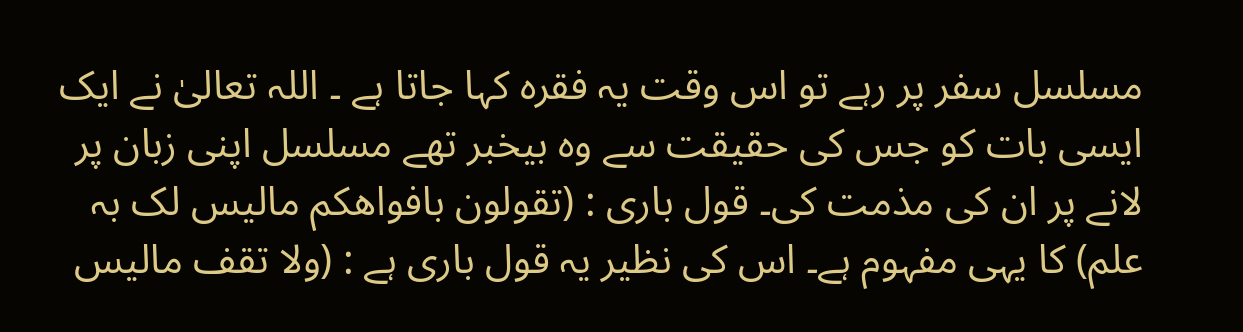مسلسل سفر پر رہے تو اس وقت یہ فقرہ کہا جاتا ہے ۔ اللہ تعالیٰ نے ایک ایسی بات کو جس کی حقیقت سے وہ بیخبر تھے مسلسل اپنی زبان پر لانے پر ان کی مذمت کی۔ قول باری : (تقولون بافواھکم مالیس لک بہ علم) کا یہی مفہوم ہے۔ اس کی نظیر یہ قول باری ہے : (ولا تقف مالیس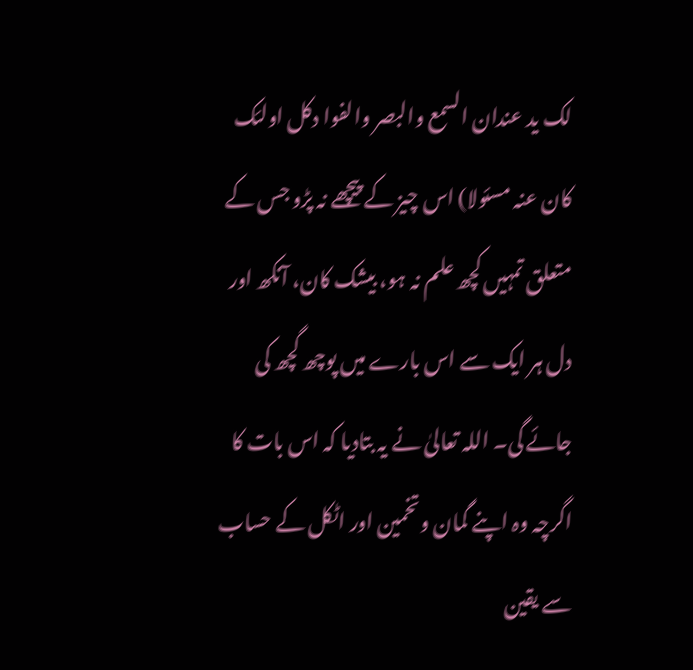لک ید عندان السمع والبصر والفوا دکل اولئک کان عنہ مسئولا) اس چیز کے پیچھے نہ پڑو جس کے متعلق تمہیں کچھ علم نہ ہو، بیشک کان، آنکھ اور دل ہر ایک سے اس بارے میں پوچھ گچھ کی جائے گی۔ اللہ تعالیٰ نے یہ بتادیا کہ اس بات کا اگرچہ وہ اپنے گمان وتخمین اور اٹکل کے حساب سے یقین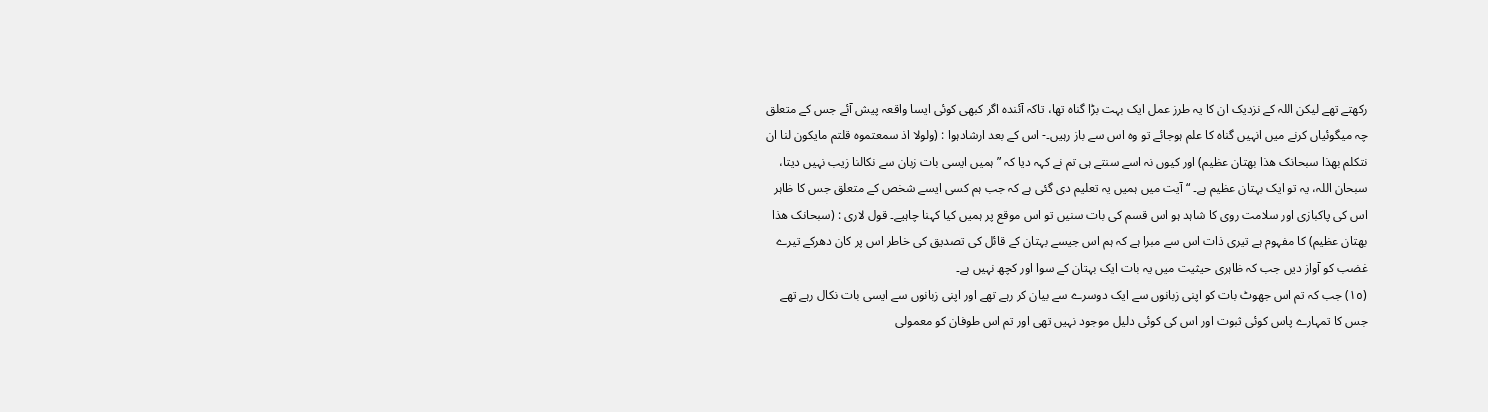رکھتے تھے لیکن اللہ کے نزدیک ان کا یہ طرز عمل ایک بہت بڑا گناہ تھا، تاکہ آئندہ اگر کبھی کوئی ایسا واقعہ پیش آئے جس کے متعلق چہ میگوئیاں کرنے میں انہیں گناہ کا علم ہوجائے تو وہ اس سے باز رہیں۔- اس کے بعد ارشادہوا : (ولولا اذ سمعتموہ قلتم مایکون لنا ان نتکلم بھذا سبحانک ھذا بھتان عظیم) اور کیوں نہ اسے سنتے ہی تم نے کہہ دیا کہ ” ہمیں ایسی بات زبان سے نکالنا زیب نہیں دیتا، سبحان اللہ، یہ تو ایک بہتان عظیم ہے۔ “ آیت میں ہمیں یہ تعلیم دی گئی ہے کہ جب ہم کسی ایسے شخص کے متعلق جس کا ظاہر اس کی پاکبازی اور سلامت روی کا شاہد ہو اس قسم کی بات سنیں تو اس موقع پر ہمیں کیا کہنا چاہیے۔ قول لاری : (سبحانک ھذا بھتان عظیم) کا مفہوم ہے تیری ذات اس سے مبرا ہے کہ ہم اس جیسے بہتان کے قائل کی تصدیق کی خاطر اس پر کان دھرکے تیرے غضب کو آواز دیں جب کہ ظاہری حیثیت میں یہ بات ایک بہتان کے سوا اور کچھ نہیں ہے۔
(١٥) جب کہ تم اس جھوٹ بات کو اپنی زبانوں سے ایک دوسرے سے بیان کر رہے تھے اور اپنی زبانوں سے ایسی بات نکال رہے تھے جس کا تمہارے پاس کوئی ثبوت اور اس کی کوئی دلیل موجود نہیں تھی اور تم اس طوفان کو معمولی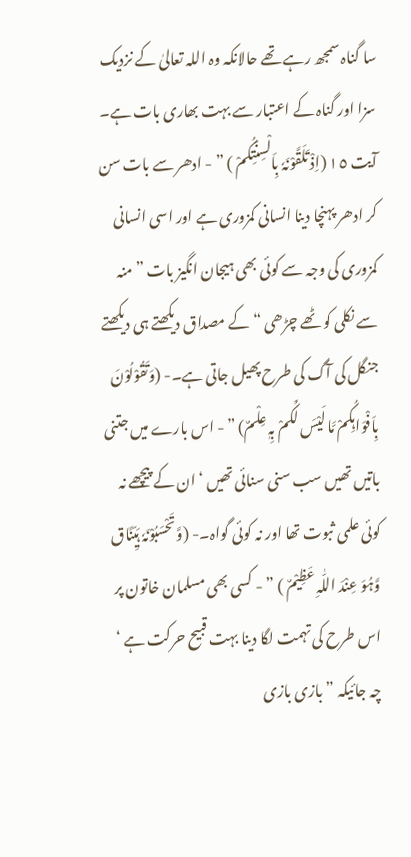سا گناہ سمجھ رہے تھے حالانکہ وہ اللہ تعالیٰ کے نزدیک سزا اور گناہ کے اعتبار سے بہت بھاری بات ہے۔
آیت ١٥ (اِذْ تَلَقَّوْنَہٗ بِاَلْسِنَتِکُمْ ) ” - ادھر سے بات سن کر ادھر پہنچا دینا انسانی کمزوری ہے اور اسی انسانی کمزوری کی وجہ سے کوئی بھی ہیجان انگیز بات ” منہ سے نکلی کو ٹھے چڑھی “ کے مصداق دیکھتے ہی دیکھتے جنگل کی آگ کی طرح پھیل جاتی ہے۔- (وَتَقُوْلُوْنَ بِاَفْوَاہِکُمْ مَّا لَیْسَ لَکُمْ بِہٖ عِلْمٌ) ” - اس بارے میں جتنی باتیں تھیں سب سنی سنائی تھیں ‘ ان کے پیچھے نہ کوئی علمی ثبوت تھا اور نہ کوئی گواہ۔- (وَّتَحْسَبُوْنَہٗ ہَیِّنًاق وَّہُوَ عِنْدَ اللّٰہِ عَظِیْمٌ ) ” - کسی بھی مسلمان خاتون پر اس طرح کی تہمت لگا دینا بہت قبیح حرکت ہے ‘ چہ جائیکہ ” بازی بازی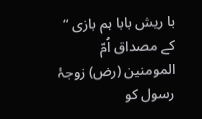با ریش بابا ہم بازی “ کے مصداق اُمّ المومنین (رض) زوجۂ رسول کو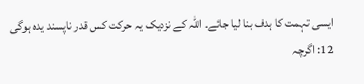ایسی تہمت کا ہدف بنا لیا جائے۔ اللہ کے نزدیک یہ حرکت کس قدر ناپسند یدہ ہوگی
12: اگرچہ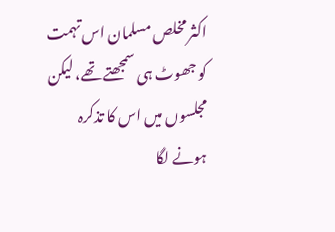اکثر مخلص مسلمان اس تہمت کو جھوٹ ہی سمجھتے تھے، لیکن مجلسوں میں اس کا تذکرہ ہونے لگا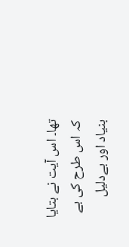تھا۔ اس آیت نے بتایا کہ اس طرح کی بے بنیاد اور بےدلیل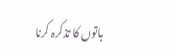باتوں کا تذکرہ کرنا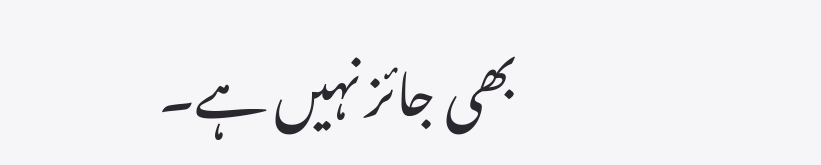بھی جائز نہیں ہے۔